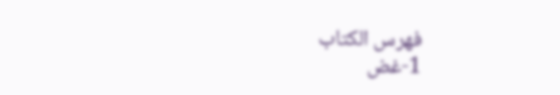فهرس الكتاب
1-غض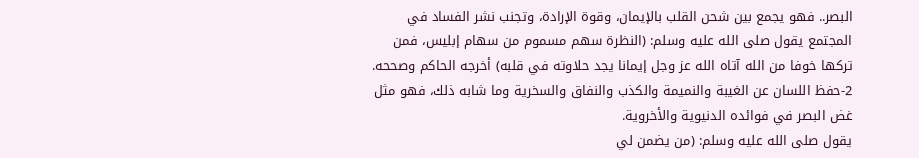البصر.. فهو يجمع بين شحن القلب بالإيمان، وقوة الإرادة، وتجنب نشر الفساد في المجتمع يقول صلى الله عليه وسلم: (النظرة سهم مسموم من سهام إبليس، فمن تركها خوفا من الله آتاه الله عز وجل إيمانا يجد حلاوته في قلبه) أخرجه الحاكم وصححه.
2-حفظ اللسان عن الغيبة والنميمة والكذب والنفاق والسخرية وما شابه ذلك، فهو مثل غض البصر في فوائده الدنيوية والأخروية.
يقول صلى الله عليه وسلم: (من يضمن لي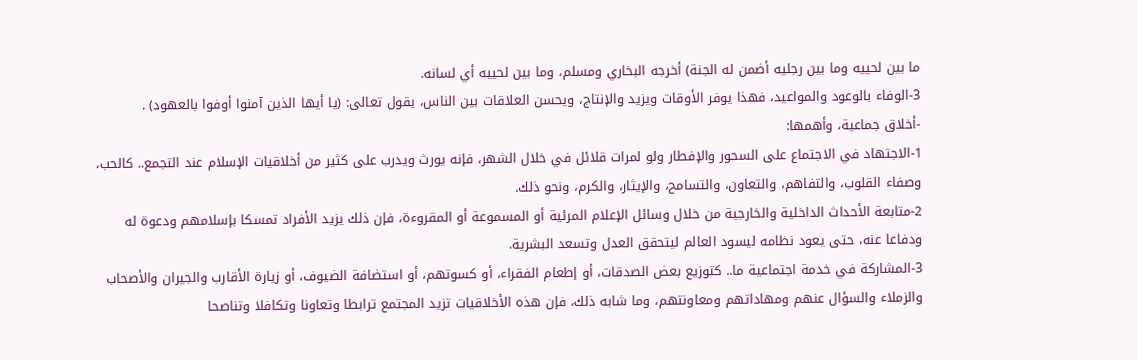ما بين لحييه وما بين رجليه أضمن له الجنة) أخرجه البخاري ومسلم، وما بين لحييه أي لسانه.
3-الوفاء بالوعود والمواعيد، فهذا يوفر الأوقات ويزيد والإنتاج، ويحسن العلاقات بين الناس، يقول تعالى: (يا أيها الذين آمنوا أوفوا بالعهود) .
-أخلاق جماعية، وأهمها:
1-الاجتهاد في الاجتماع على السحور والإفطار ولو لمرات قلائل في خلال الشهر، فإنه يورث ويدرب على كثير من أخلاقيات الإسلام عند التجمع.. كالحب، وصفاء القلوب، والتفاهم، والتعاون، والتسامح، والإيثار، والكرم، ونحو ذلك.
2-متابعة الأحداث الداخلية والخارجية من خلال وسائل الإعلام المرئية أو المسموعة أو المقروءة، فإن ذلك يزيد الأفراد تمسكا بإسلامهم ودعوة له ودفاعا عنه، حتى يعود نظامه ليسود العالم ليتحقق العدل وتسعد البشرية.
3-المشاركة في خدمة اجتماعية ما.. كتوزيع بعض الصدقات، أو إطعام الفقراء، أو كسوتهم، أو استضافة الضيوف، أو زيارة الأقارب والجيران والأصحاب والزملاء والسؤال عنهم ومهاداتهم ومعاونتهم، وما شابه ذلك، فإن هذه الأخلاقيات تزيد المجتمع ترابطا وتعاونا وتكافلا وتناصحا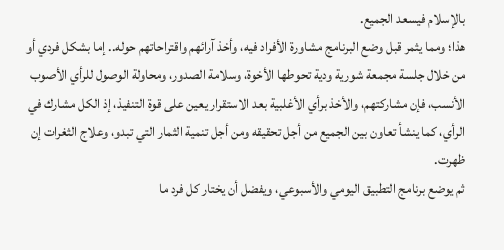بالإسلام فيسعد الجميع.
هذا؛ ومما يثمر قبل وضع البرنامج مشاورة الأفراد فيه، وأخذ آرائهم واقتراحاتهم حوله.. إما بشكل فردي أو من خلال جلسة مجمعة شورية ودية تحوطها الأخوة، وسلامة الصدور، ومحاولة الوصول للرأي الأصوب الأنسب، فإن مشاركتهم، والأخذ برأي الأغلبية بعد الاستقرار يعين على قوة التنفيذ، إذ الكل مشارك في الرأي، كما ينشأ تعاون بين الجميع من أجل تحقيقه ومن أجل تنمية الثمار التي تبدو، وعلاج الثغرات إن ظهرت.
ثم يوضع برنامج التطبيق اليومي والأسبوعي، ويفضل أن يختار كل فرد ما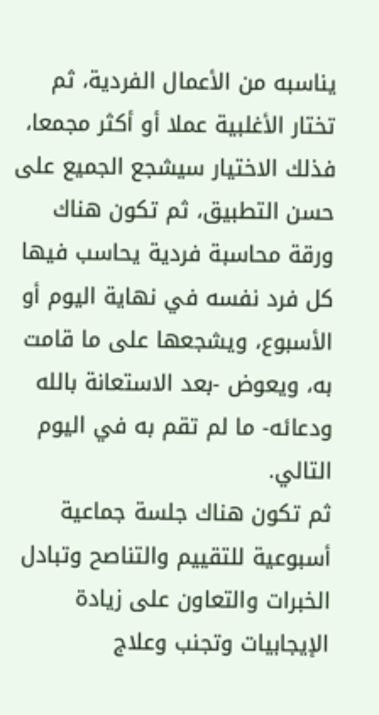يناسبه من الأعمال الفردية، ثم تختار الأغلبية عملا أو أكثر مجمعا، فذلك الاختيار سيشجع الجميع على حسن التطبيق، ثم تكون هناك ورقة محاسبة فردية يحاسب فيها كل فرد نفسه في نهاية اليوم أو الأسبوع، ويشجعها على ما قامت به، ويعوض -بعد الاستعانة بالله ودعائه- ما لم تقم به في اليوم التالي.
ثم تكون هناك جلسة جماعية أسبوعية للتقييم والتناصح وتبادل الخبرات والتعاون على زيادة الإيجابيات وتجنب وعلاج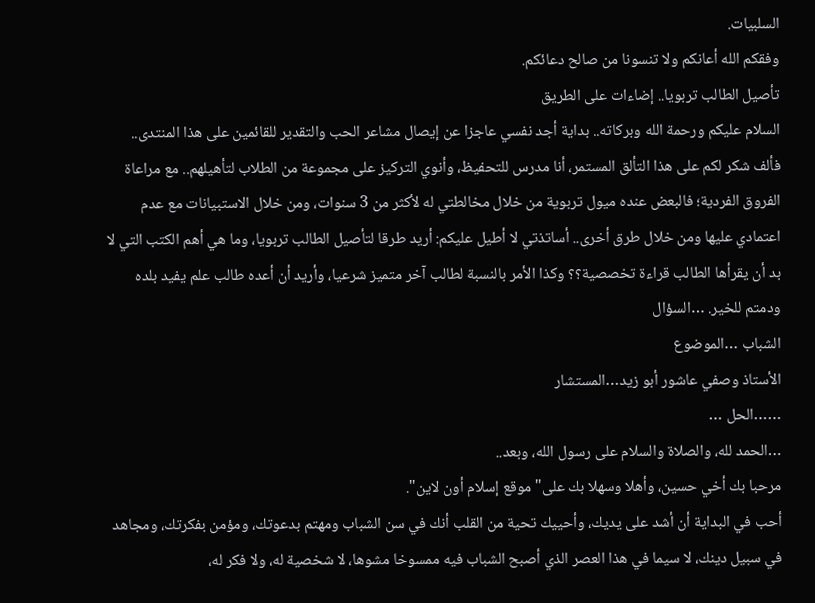السلبيات.
وفقكم الله أعانكم ولا تنسونا من صالح دعائكم.
تأصيل الطالب تربويا.. إضاءات على الطريق
السلام عليكم ورحمة الله وبركاته.. بداية أجد نفسي عاجزا عن إيصال مشاعر الحب والتقدير للقائمين على هذا المنتدى.. فألف شكر لكم على هذا التألق المستمر، أنا مدرس للتحفيظ، وأنوي التركيز على مجموعة من الطلاب لتأهيلهم.. مع مراعاة الفروق الفردية؛ فالبعض عنده ميول تربوية من خلال مخالطتي له لأكثر من 3 سنوات، ومن خلال الاستبيانات مع عدم اعتمادي عليها ومن خلال طرق أخرى.. أساتذتي لا أطيل عليكم: أريد طرقا لتأصيل الطالب تربويا، وما هي أهم الكتب التي لا بد أن يقرأها الطالب قراءة تخصصية؟؟ وكذا الأمر بالنسبة لطالب آخر متميز شرعيا، وأريد أن أعده طالب علم يفيد بلده ودمتم للخير. …السؤال
الشباب …الموضوع
الأستاذ وصفي عاشور أبو زيد…المستشار
……الحل …
…الحمد لله، والصلاة والسلام على رسول الله، وبعد..
مرحبا بك أخي حسين، وأهلا وسهلا بك على"موقع إسلام أون لاين".
أحب في البداية أن أشد على يديك، وأحييك تحية من القلب أنك في سن الشباب ومهتم بدعوتك، ومؤمن بفكرتك، ومجاهد في سبيل دينك، لا سيما في هذا العصر الذي أصبح الشباب فيه ممسوخا مشوها، لا شخصية له، ولا فكر له،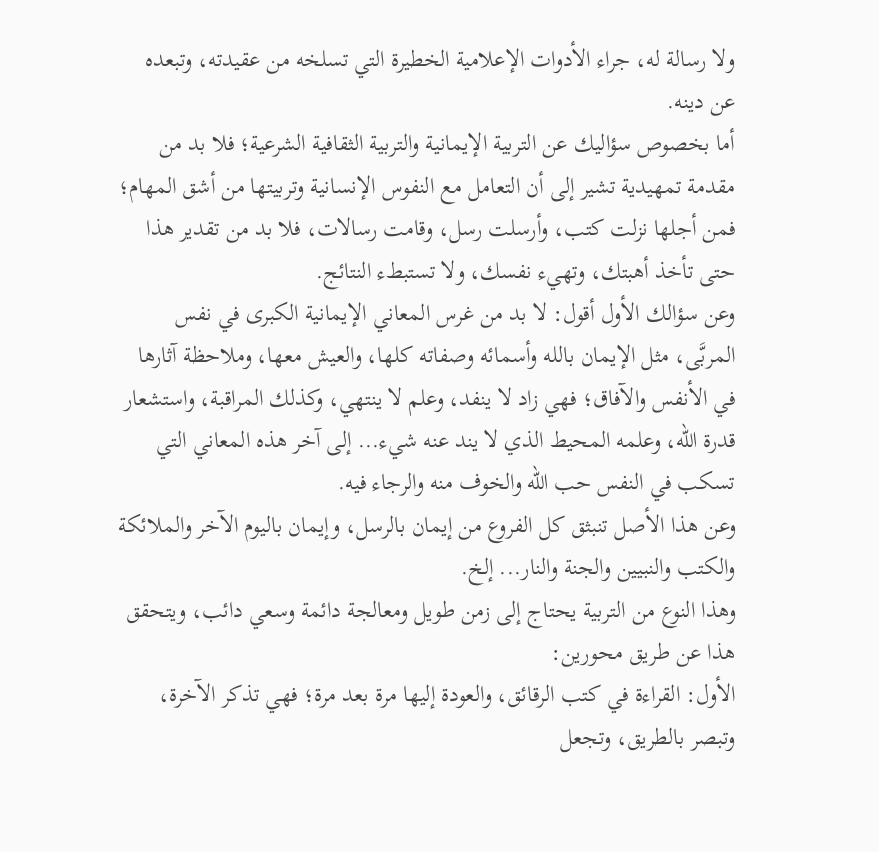ولا رسالة له، جراء الأدوات الإعلامية الخطيرة التي تسلخه من عقيدته، وتبعده عن دينه.
أما بخصوص سؤاليك عن التربية الإيمانية والتربية الثقافية الشرعية؛ فلا بد من مقدمة تمهيدية تشير إلى أن التعامل مع النفوس الإنسانية وتربيتها من أشق المهام؛ فمن أجلها نزلت كتب، وأرسلت رسل، وقامت رسالات، فلا بد من تقدير هذا حتى تأخذ أهبتك، وتهيء نفسك، ولا تستبطء النتائج.
وعن سؤالك الأول أقول: لا بد من غرس المعاني الإيمانية الكبرى في نفس المربَّى، مثل الإيمان بالله وأسمائه وصفاته كلها، والعيش معها، وملاحظة آثارها في الأنفس والآفاق؛ فهي زاد لا ينفد، وعلم لا ينتهي، وكذلك المراقبة، واستشعار قدرة الله، وعلمه المحيط الذي لا يند عنه شيء... إلى آخر هذه المعاني التي تسكب في النفس حب الله والخوف منه والرجاء فيه.
وعن هذا الأصل تنبثق كل الفروع من إيمان بالرسل، وإيمان باليوم الآخر والملائكة والكتب والنبيين والجنة والنار... إلخ.
وهذا النوع من التربية يحتاج إلى زمن طويل ومعالجة دائمة وسعي دائب، ويتحقق هذا عن طريق محورين:
الأول: القراءة في كتب الرقائق، والعودة إليها مرة بعد مرة؛ فهي تذكر الآخرة، وتبصر بالطريق، وتجعل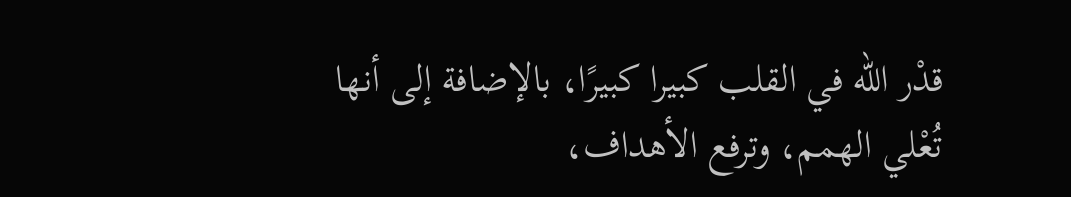قدْر الله في القلب كبيرا كبيرًا، بالإضافة إلى أنها تُعْلي الهمم، وترفع الأهداف،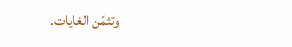وتثمّن الغايات.